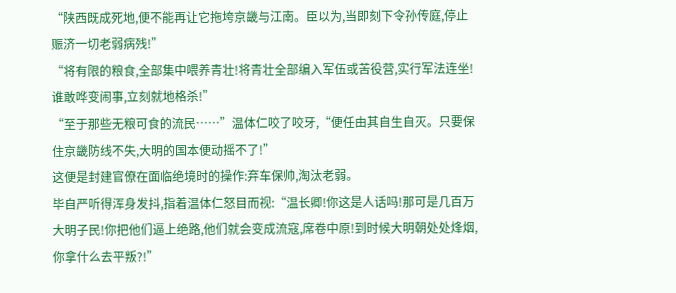“陕西既成死地,便不能再让它拖垮京畿与江南。臣以为,当即刻下令孙传庭,停止赈济一切老弱病残!”
“将有限的粮食,全部集中喂养青壮!将青壮全部编入军伍或苦役营,实行军法连坐!谁敢哗变闹事,立刻就地格杀!”
“至于那些无粮可食的流民……”温体仁咬了咬牙,“便任由其自生自灭。只要保住京畿防线不失,大明的国本便动摇不了!”
这便是封建官僚在面临绝境时的操作:弃车保帅,淘汰老弱。
毕自严听得浑身发抖,指着温体仁怒目而视:“温长卿!你这是人话吗!那可是几百万大明子民!你把他们逼上绝路,他们就会变成流寇,席卷中原!到时候大明朝处处烽烟,你拿什么去平叛?!”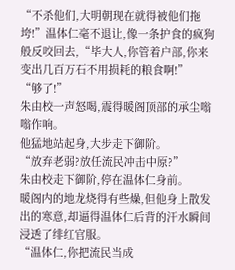“不杀他们,大明朝现在就得被他们拖垮!”温体仁毫不退让,像一条护食的疯狗般反咬回去,“毕大人,你管着户部,你来变出几百万石不用损耗的粮食啊!”
“够了!”
朱由校一声怒喝,震得暖阁顶部的承尘嗡嗡作响。
他猛地站起身,大步走下御阶。
“放弃老弱?放任流民冲击中原?”
朱由校走下御阶,停在温体仁身前。
暖阁内的地龙烧得有些燥,但他身上散发出的寒意,却逼得温体仁后背的汗水瞬间浸透了绯红官服。
“温体仁,你把流民当成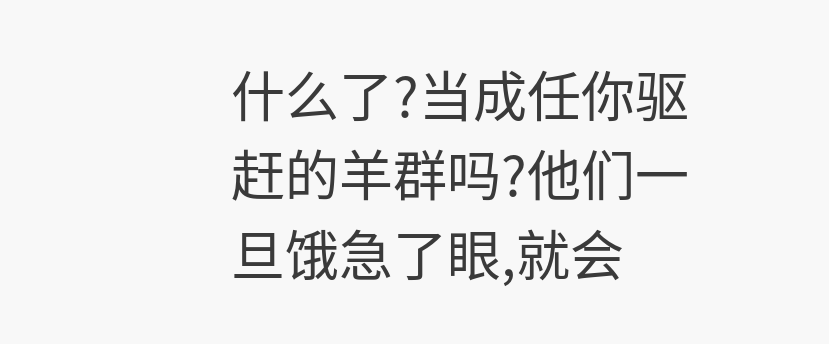什么了?当成任你驱赶的羊群吗?他们一旦饿急了眼,就会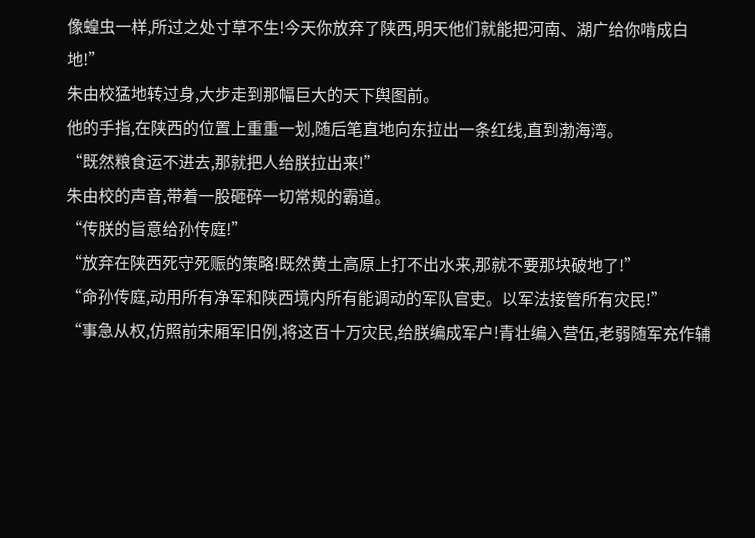像蝗虫一样,所过之处寸草不生!今天你放弃了陕西,明天他们就能把河南、湖广给你啃成白地!”
朱由校猛地转过身,大步走到那幅巨大的天下舆图前。
他的手指,在陕西的位置上重重一划,随后笔直地向东拉出一条红线,直到渤海湾。
“既然粮食运不进去,那就把人给朕拉出来!”
朱由校的声音,带着一股砸碎一切常规的霸道。
“传朕的旨意给孙传庭!”
“放弃在陕西死守死赈的策略!既然黄土高原上打不出水来,那就不要那块破地了!”
“命孙传庭,动用所有净军和陕西境内所有能调动的军队官吏。以军法接管所有灾民!”
“事急从权,仿照前宋厢军旧例,将这百十万灾民,给朕编成军户!青壮编入营伍,老弱随军充作辅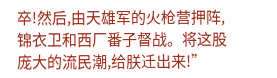卒!然后,由天雄军的火枪营押阵,锦衣卫和西厂番子督战。将这股庞大的流民潮,给朕迁出来!”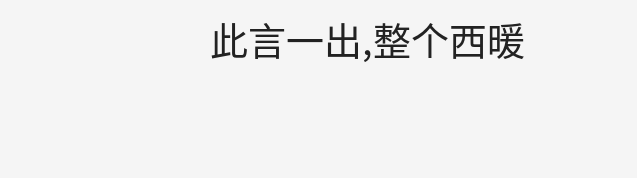此言一出,整个西暖